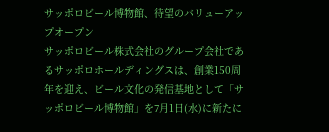サッポロビール博物館、待望のバリューアップオープン
サッポロビール株式会社のグループ会社であるサッポロホールディングスは、創業150周年を迎え、ビール文化の発信基地として「サッポロビール博物館」を7月1日(水)に新たに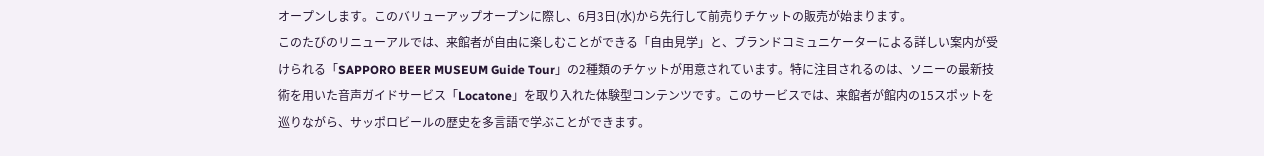オープンします。このバリューアップオープンに際し、6月3日(水)から先行して前売りチケットの販売が始まります。
このたびのリニューアルでは、来館者が自由に楽しむことができる「自由見学」と、ブランドコミュニケーターによる詳しい案内が受けられる「SAPPORO BEER MUSEUM Guide Tour」の2種類のチケットが用意されています。特に注目されるのは、ソニーの最新技術を用いた音声ガイドサービス「Locatone」を取り入れた体験型コンテンツです。このサービスでは、来館者が館内の15スポットを巡りながら、サッポロビールの歴史を多言語で学ぶことができます。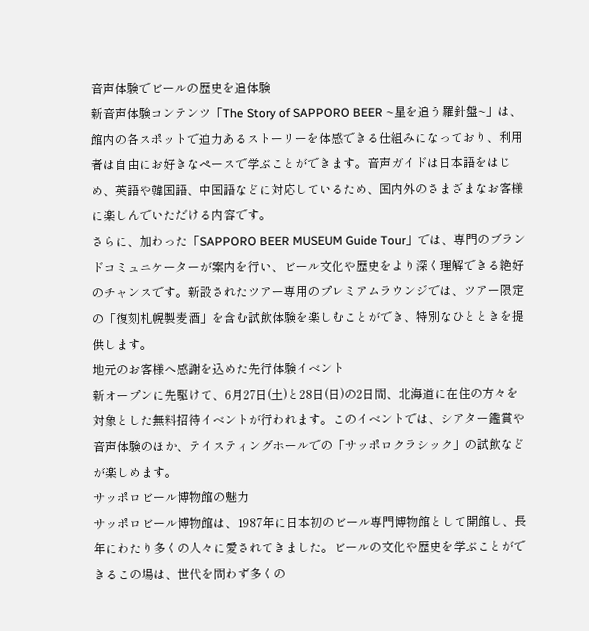音声体験でビールの歴史を追体験
新音声体験コンテンツ「The Story of SAPPORO BEER ~星を追う羅針盤~」は、館内の各スポットで迫力あるストーリーを体感できる仕組みになっており、利用者は自由にお好きなペースで学ぶことができます。音声ガイドは日本語をはじめ、英語や韓国語、中国語などに対応しているため、国内外のさまざまなお客様に楽しんでいただける内容です。
さらに、加わった「SAPPORO BEER MUSEUM Guide Tour」では、専門のブランドコミュニケーターが案内を行い、ビール文化や歴史をより深く理解できる絶好のチャンスです。新設されたツアー専用のプレミアムラウンジでは、ツアー限定の「復刻札幌製麦酒」を含む試飲体験を楽しむことができ、特別なひとときを提供します。
地元のお客様へ感謝を込めた先行体験イベント
新オープンに先駆けて、6月27日(土)と28日(日)の2日間、北海道に在住の方々を対象とした無料招待イベントが行われます。このイベントでは、シアター鑑賞や音声体験のほか、テイスティングホールでの「サッポロクラシック」の試飲などが楽しめます。
サッポロビール博物館の魅力
サッポロビール博物館は、1987年に日本初のビール専門博物館として開館し、長年にわたり多くの人々に愛されてきました。ビールの文化や歴史を学ぶことができるこの場は、世代を問わず多くの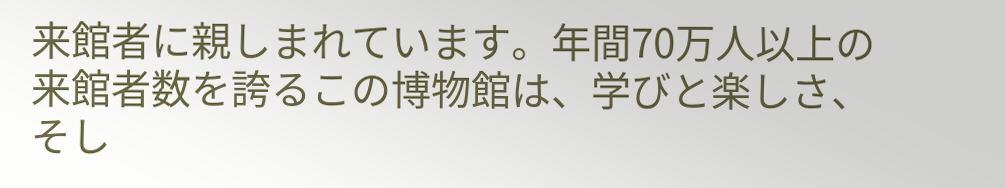来館者に親しまれています。年間70万人以上の来館者数を誇るこの博物館は、学びと楽しさ、そし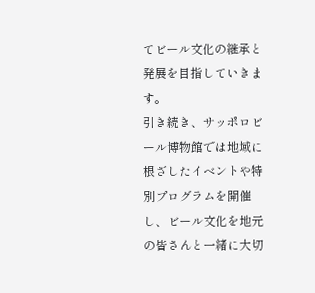てビール文化の継承と発展を目指していきます。
引き続き、サッポロビール博物館では地域に根ざしたイベントや特別プログラムを開催し、ビール文化を地元の皆さんと一緒に大切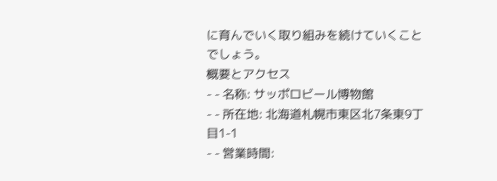に育んでいく取り組みを続けていくことでしょう。
概要とアクセス
- - 名称: サッポロビール博物館
- - 所在地: 北海道札幌市東区北7条東9丁目1-1
- - 営業時間: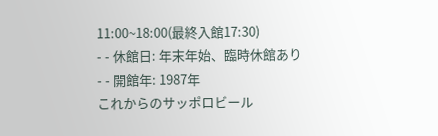11:00~18:00(最終入館17:30)
- - 休館日: 年末年始、臨時休館あり
- - 開館年: 1987年
これからのサッポロビール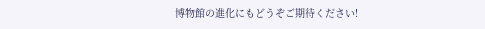博物館の進化にもどうぞご期待ください!